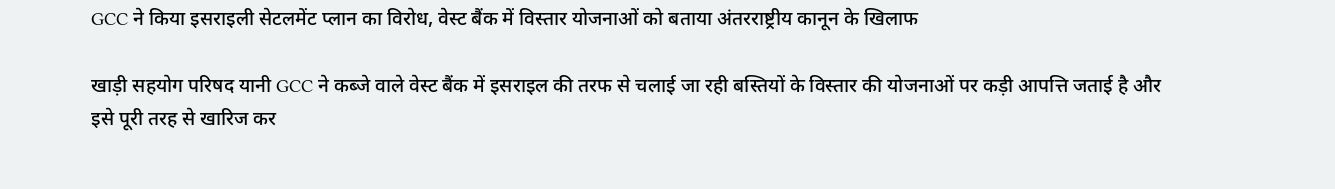GCC ने किया इसराइली सेटलमेंट प्लान का विरोध, वेस्ट बैंक में विस्तार योजनाओं को बताया अंतरराष्ट्रीय कानून के खिलाफ

खाड़ी सहयोग परिषद यानी GCC ने कब्जे वाले वेस्ट बैंक में इसराइल की तरफ से चलाई जा रही बस्तियों के विस्तार की योजनाओं पर कड़ी आपत्ति जताई है और इसे पूरी तरह से खारिज कर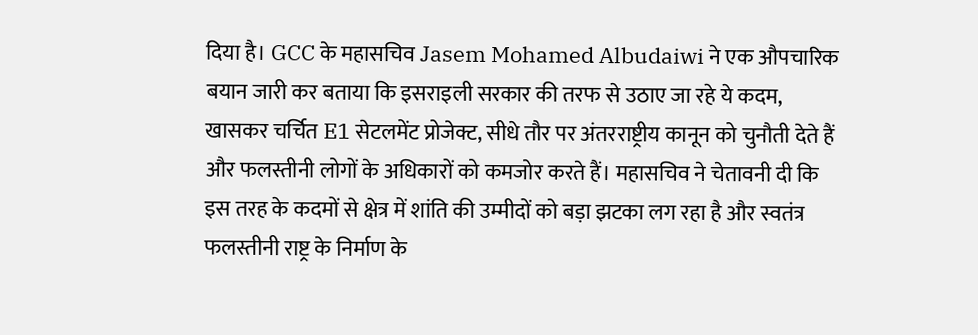दिया है। GCC के महासचिव Jasem Mohamed Albudaiwi ने एक औपचारिक बयान जारी कर बताया कि इसराइली सरकार की तरफ से उठाए जा रहे ये कदम, खासकर चर्चित E1 सेटलमेंट प्रोजेक्ट, सीधे तौर पर अंतरराष्ट्रीय कानून को चुनौती देते हैं और फलस्तीनी लोगों के अधिकारों को कमजोर करते हैं। महासचिव ने चेतावनी दी कि इस तरह के कदमों से क्षेत्र में शांति की उम्मीदों को बड़ा झटका लग रहा है और स्वतंत्र फलस्तीनी राष्ट्र के निर्माण के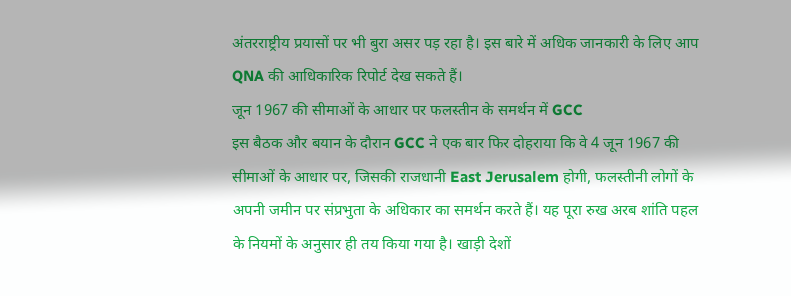अंतरराष्ट्रीय प्रयासों पर भी बुरा असर पड़ रहा है। इस बारे में अधिक जानकारी के लिए आप QNA की आधिकारिक रिपोर्ट देख सकते हैं।
जून 1967 की सीमाओं के आधार पर फलस्तीन के समर्थन में GCC
इस बैठक और बयान के दौरान GCC ने एक बार फिर दोहराया कि वे 4 जून 1967 की सीमाओं के आधार पर, जिसकी राजधानी East Jerusalem होगी, फलस्तीनी लोगों के अपनी जमीन पर संप्रभुता के अधिकार का समर्थन करते हैं। यह पूरा रुख अरब शांति पहल के नियमों के अनुसार ही तय किया गया है। खाड़ी देशों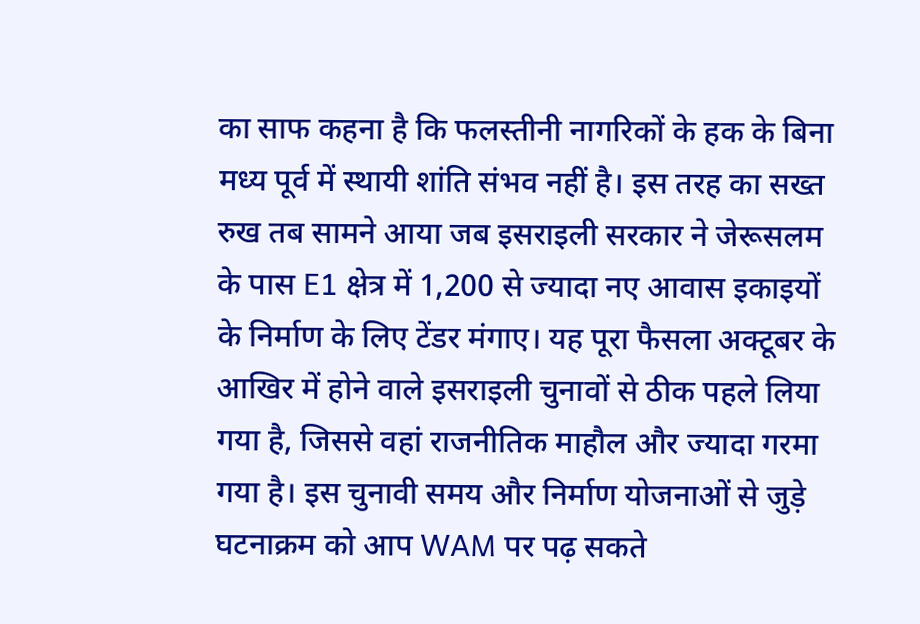का साफ कहना है कि फलस्तीनी नागरिकों के हक के बिना मध्य पूर्व में स्थायी शांति संभव नहीं है। इस तरह का सख्त रुख तब सामने आया जब इसराइली सरकार ने जेरूसलम के पास E1 क्षेत्र में 1,200 से ज्यादा नए आवास इकाइयों के निर्माण के लिए टेंडर मंगाए। यह पूरा फैसला अक्टूबर के आखिर में होने वाले इसराइली चुनावों से ठीक पहले लिया गया है, जिससे वहां राजनीतिक माहौल और ज्यादा गरमा गया है। इस चुनावी समय और निर्माण योजनाओं से जुड़े घटनाक्रम को आप WAM पर पढ़ सकते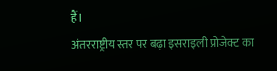हैं।
अंतरराष्ट्रीय स्तर पर बढ़ा इसराइली प्रोजेक्ट का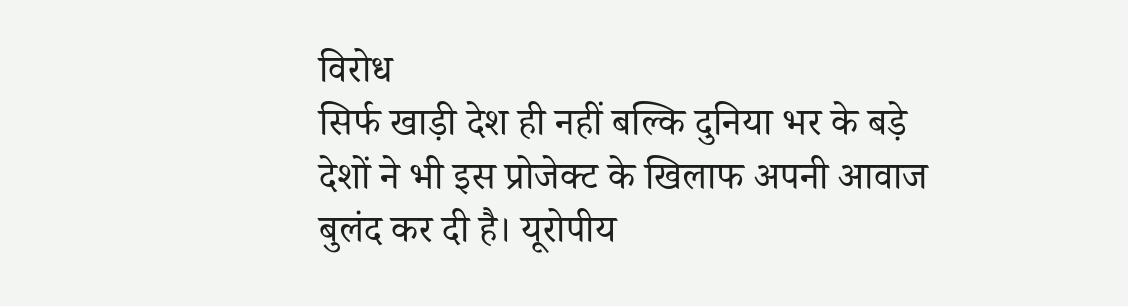विरोध
सिर्फ खाड़ी देश ही नहीं बल्कि दुनिया भर के बड़े देशों ने भी इस प्रोजेक्ट के खिलाफ अपनी आवाज बुलंद कर दी है। यूरोपीय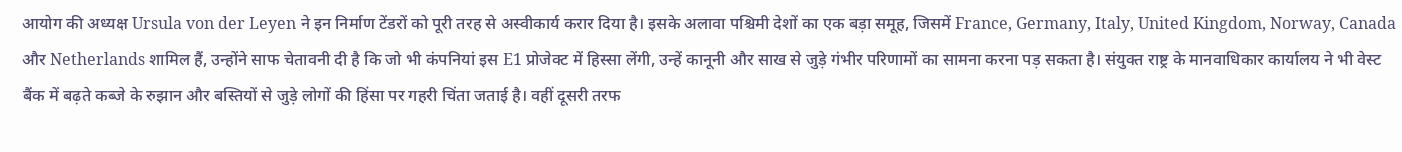आयोग की अध्यक्ष Ursula von der Leyen ने इन निर्माण टेंडरों को पूरी तरह से अस्वीकार्य करार दिया है। इसके अलावा पश्चिमी देशों का एक बड़ा समूह, जिसमें France, Germany, Italy, United Kingdom, Norway, Canada और Netherlands शामिल हैं, उन्होंने साफ चेतावनी दी है कि जो भी कंपनियां इस E1 प्रोजेक्ट में हिस्सा लेंगी, उन्हें कानूनी और साख से जुड़े गंभीर परिणामों का सामना करना पड़ सकता है। संयुक्त राष्ट्र के मानवाधिकार कार्यालय ने भी वेस्ट बैंक में बढ़ते कब्जे के रुझान और बस्तियों से जुड़े लोगों की हिंसा पर गहरी चिंता जताई है। वहीं दूसरी तरफ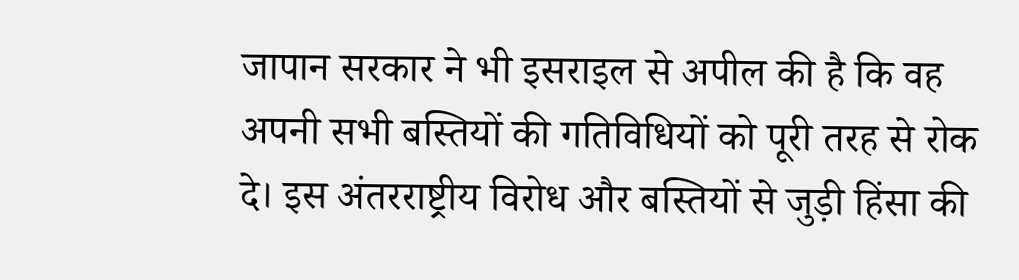जापान सरकार ने भी इसराइल से अपील की है कि वह अपनी सभी बस्तियों की गतिविधियों को पूरी तरह से रोक दे। इस अंतरराष्ट्रीय विरोध और बस्तियों से जुड़ी हिंसा की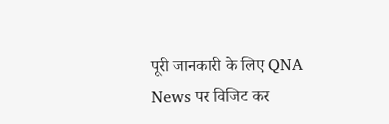पूरी जानकारी के लिए QNA News पर विजिट कर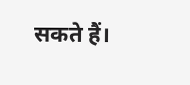सकते हैं।